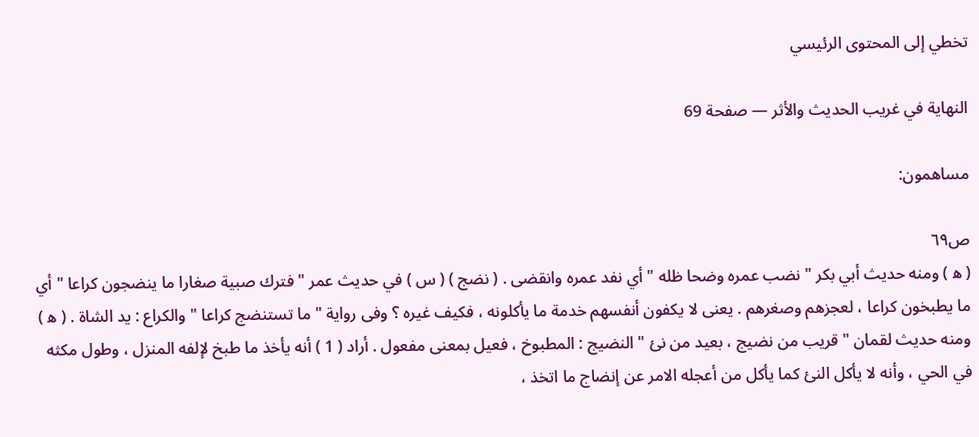تخطي إلى المحتوى الرئيسي

النهاية في غريب الحديث والأثر — صفحة 69

مساهمون:

ص٦٩
( ه‍ ) ومنه حديث أبي بكر " نضب عمره وضحا ظله " أي نفد عمره وانقضى . ( نضج ) ( س ) في حديث عمر " فترك صبية صغارا ما ينضجون كراعا " أي ما يطبخون كراعا ، لعجزهم وصغرهم . يعنى لا يكفون أنفسهم خدمة ما يأكلونه ، فكيف غيره ؟ وفى رواية " ما تستنضج كراعا " والكراع : يد الشاة . ( ه‍ ) ومنه حديث لقمان " قريب من نضيج ، بعيد من نئ " النضيج : المطبوخ ، فعيل بمعنى مفعول . أراد ( 1 ) أنه يأخذ ما طبخ لإلفه المنزل ، وطول مكثه في الحي ، وأنه لا يأكل النئ كما يأكل من أعجله الامر عن إنضاج ما اتخذ ،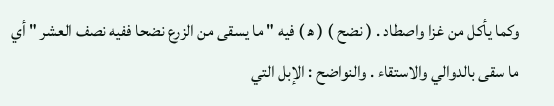وكما يأكل من غزا واصطاد . ( نضح ) ( ه‍ ) فيه " ما يسقى من الزرع نضحا ففيه نصف العشر " أي ما سقى بالدوالي والاستقاء . والنواضح : الإبل التي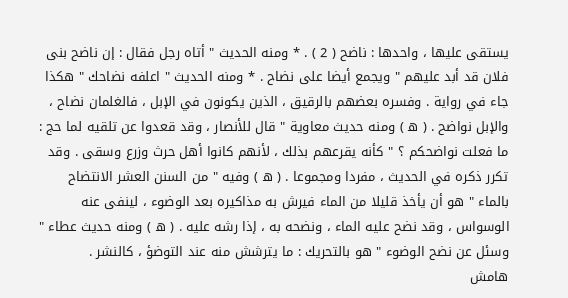يستقى عليها ، واحدها : ناضح ( 2 ) . * ومنه الحديث " أتاه رجل فقال : إن ناضح بنى فلان قد أبد عليهم " ويجمع أيضا على نضاح . * ومنه الحديث " اعلفه نضاحك " هكذا جاء في رواية . وفسره بعضهم بالرقيق ، الذين يكونون في الإبل ، فالغلمان نضاح ، والإبل نواضح . ( ه‍ ) ومنه حديث معاوية " قال للأنصار ، وقد قعدوا عن تلقيه لما حج : ما فعلت نواضحكم ؟ " كأنه يقرعهم بذلك ، لأنهم كانوا أهل حرث وزرع وسقى . وقد تكرر ذكره في الحديث ، مفردا ومجموعا . ( ه‍ ) وفيه " من السنن العشر الانتضاح بالماء " هو أن يأخذ قليلا من الماء فيرش به مذاكيره بعد الوضوء ، لينفى عنه الوسواس ، وقد نضح عليه الماء ، ونضحه به ، إذا رشه عليه . ( ه‍ ) ومنه حديث عطاء " وسئل عن نضح الوضوء " هو بالتحريك : ما يترشش منه عند التوضؤ ، كالنشر .
هامش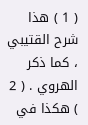( 1 ) هذا شرح القتيبي ، كما ذكر الهروي . ( 2 ) هكذا في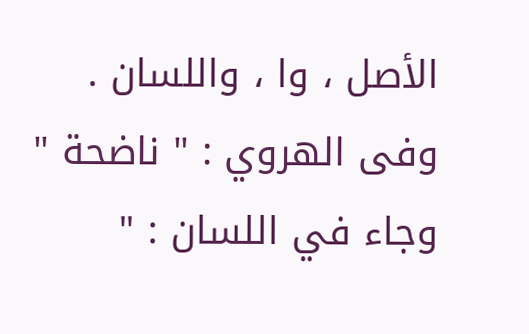الأصل ، وا ، واللسان . وفى الهروي : " ناضحة " وجاء في اللسان : "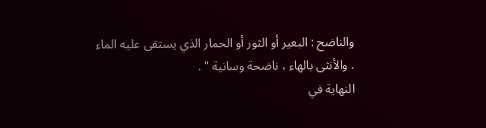والناضح : البعير أو الثور أو الحمار الذي يستقى عليه الماء . والأنثى بالهاء ، ناضحة وسانية " .
النهاية في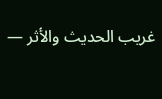غريب الحديث والأثر —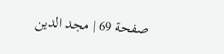صفحة 69 | مجد الدين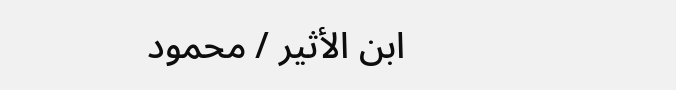ابن الأثير / محمود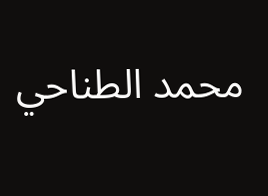محمد الطناحي